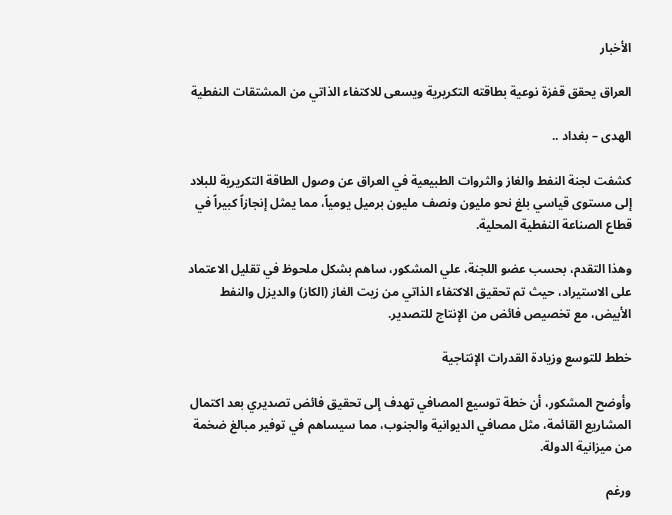الأخبار

العراق يحقق قفزة نوعية بطاقته التكريرية ويسعى للاكتفاء الذاتي من المشتقات النفطية

الهدى – بغداد ..

كشفت لجنة النفط والغاز والثروات الطبيعية في العراق عن وصول الطاقة التكريرية للبلاد إلى مستوى قياسي بلغ نحو مليون ونصف مليون برميل يومياً، مما يمثل إنجازاً كبيراً في قطاع الصناعة النفطية المحلية.

وهذا التقدم، بحسب عضو اللجنة، علي المشكور، ساهم بشكل ملحوظ في تقليل الاعتماد على الاستيراد، حيث تم تحقيق الاكتفاء الذاتي من زيت الغاز (الكاز) والديزل والنفط الأبيض، مع تخصيص فائض من الإنتاج للتصدير.

خطط للتوسع وزيادة القدرات الإنتاجية

وأوضح المشكور، أن خطة توسيع المصافي تهدف إلى تحقيق فائض تصديري بعد اكتمال المشاريع القائمة، مثل مصافي الديوانية والجنوب، مما سيساهم في توفير مبالغ ضخمة من ميزانية الدولة.

ورغم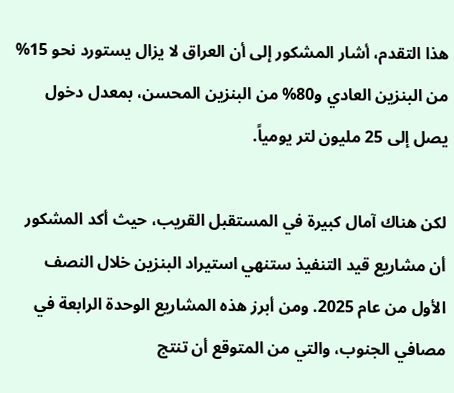هذا التقدم، أشار المشكور إلى أن العراق لا يزال يستورد نحو 15% من البنزين العادي و80% من البنزين المحسن، بمعدل دخول يصل إلى 25 مليون لتر يومياً.

لكن هناك آمال كبيرة في المستقبل القريب، حيث أكد المشكور أن مشاريع قيد التنفيذ ستنهي استيراد البنزين خلال النصف الأول من عام 2025. ومن أبرز هذه المشاريع الوحدة الرابعة في مصافي الجنوب، والتي من المتوقع أن تنتج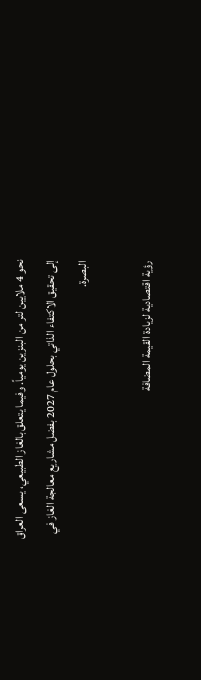نحو 4 ملايين لتر من البنزين يومياً. وفيما يتعلق بالغاز الطبيعي، يسعى العراق إلى تحقيق الاكتفاء الذاتي بحلول عام 2027 بفضل مشاريع معالجة الغاز في البصرة.

رؤية اقتصادية لزيادة القيمة المضافة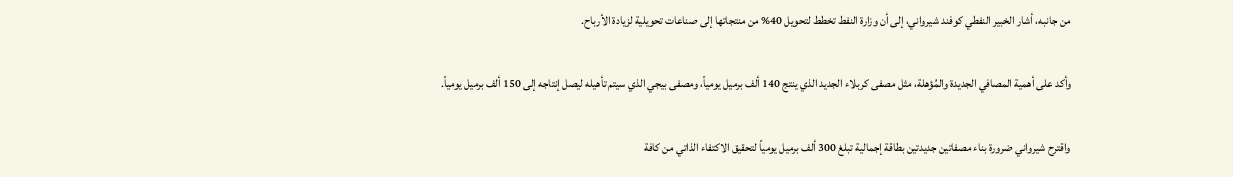من جانبه، أشار الخبير النفطي كوفند شيرواني، إلى أن وزارة النفط تخطط لتحويل 40% من منتجاتها إلى صناعات تحويلية لزيادة الأرباح.

وأكد على أهمية المصافي الجديدة والمُؤهلة، مثل مصفى كربلاء الجديد الذي ينتج 140 ألف برميل يومياً، ومصفى بيجي الذي سيتم تأهيله ليصل إنتاجه إلى 150 ألف برميل يومياً.

واقترح شيرواني ضرورة بناء مصفاتين جديدتين بطاقة إجمالية تبلغ 300 ألف برميل يومياً لتحقيق الاكتفاء الذاتي من كافة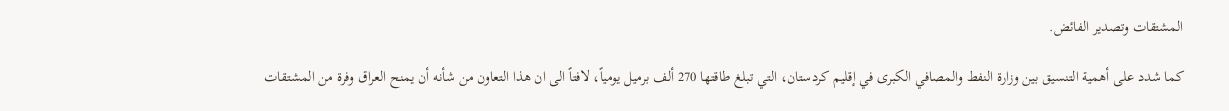المشتقات وتصدير الفائض.

كما شدد على أهمية التنسيق بين وزارة النفط والمصافي الكبرى في إقليم كردستان، التي تبلغ طاقتها 270 ألف برميل يومياً، لافتاً الى ان هذا التعاون من شأنه أن يمنح العراق وفرة من المشتقات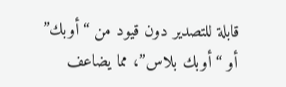قابلة للتصدير دون قيود من “أوبك” أو “أوبك بلاس”، مما يضاعف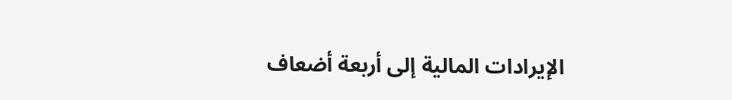الإيرادات المالية إلى أربعة أضعاف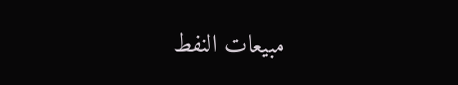مبيعات النفط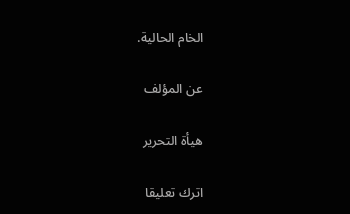الخام الحالية.

عن المؤلف

هيأة التحرير

اترك تعليقا